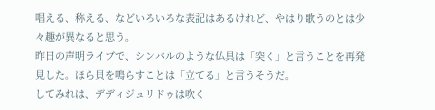唱える、称える、などいろいろな表記はあるけれど、やはり歌うのとは少々趣が異なると思う。
昨日の声明ライブで、シンバルのような仏具は「突く」と言うことを再発見した。ほら貝を鳴らすことは「立てる」と言うそうだ。
してみれは、デディジュリドゥは吹く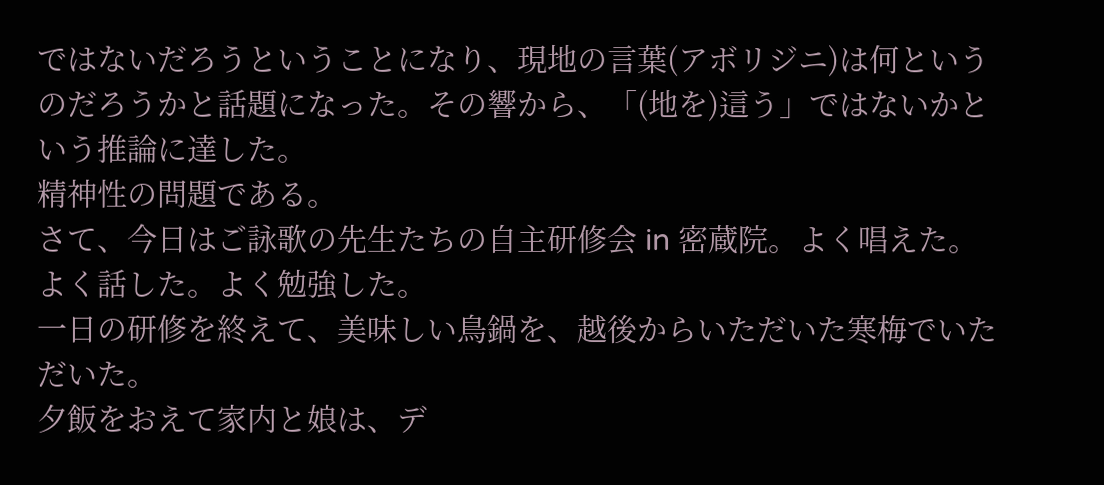ではないだろうということになり、現地の言葉(アボリジニ)は何というのだろうかと話題になった。その響から、「(地を)這う」ではないかという推論に達した。
精神性の問題である。
さて、今日はご詠歌の先生たちの自主研修会 in 密蔵院。よく唱えた。よく話した。よく勉強した。
一日の研修を終えて、美味しい鳥鍋を、越後からいただいた寒梅でいただいた。
夕飯をおえて家内と娘は、デ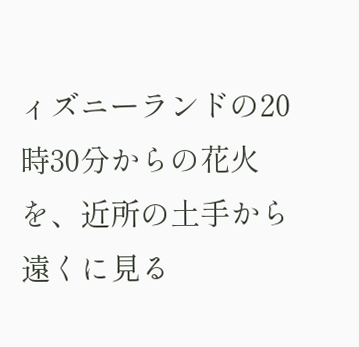ィズニーランドの20時30分からの花火を、近所の土手から遠くに見る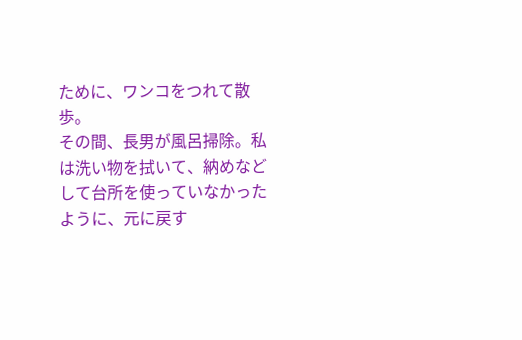ために、ワンコをつれて散歩。
その間、長男が風呂掃除。私は洗い物を拭いて、納めなどして台所を使っていなかったように、元に戻す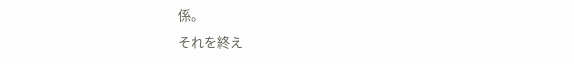係。
それを終え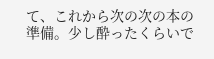て、これから次の次の本の準備。少し酔ったくらいで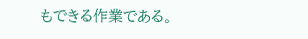もできる作業である。